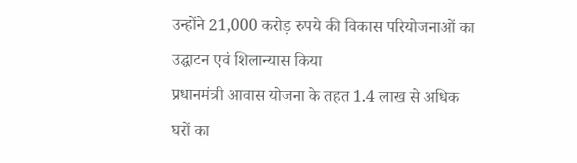उन्होंने 21,000 करोड़ रुपये की विकास परियोजनाओं का उद्घाटन एवं शिलान्यास किया
प्रधानमंत्री आवास योजना के तहत 1.4 लाख से अधिक घरों का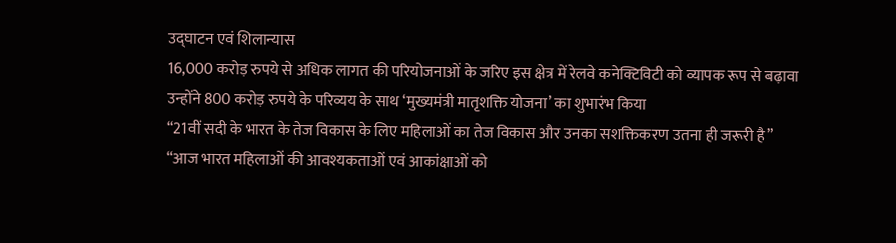उद्घाटन एवं शिलान्यास
16,000 करोड़ रुपये से अधिक लागत की परियोजनाओं के जरिए इस क्षेत्र में रेलवे कनेक्टिविटी को व्यापक रूप से बढ़ावा
उन्होंने 800 करोड़ रुपये के परिव्यय के साथ ‘मुख्यमंत्री मातृशक्ति योजना’ का शुभारंभ किया
“21वीं सदी के भारत के तेज विकास के लिए महिलाओं का तेज विकास और उनका सशक्तिकरण उतना ही जरूरी है”
“आज भारत महिलाओं की आवश्यकताओं एवं आकांक्षाओं को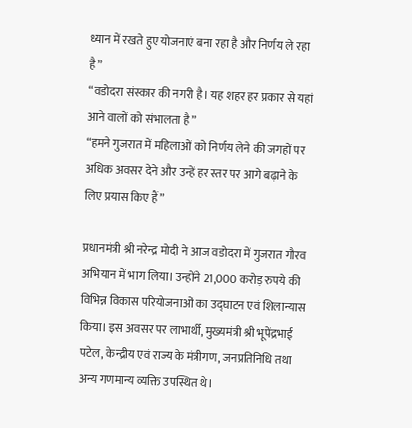ध्यान में रखते हुए योजनाएं बना रहा है और निर्णय ले रहा है”
“वडोदरा संस्कार की नगरी है। यह शहर हर प्रकार से यहां आने वालों को संभालता है”
“हमने गुजरात में महिलाओं को निर्णय लेने की जगहों पर अधिक अवसर देने और उन्हें हर स्तर पर आगे बढ़ाने के लिए प्रयास किए हैं”

प्रधानमंत्री श्री नरेन्द्र मोदी ने आज वडोदरा में गुजरात गौरव अभियान में भाग लिया। उन्होंने 21,000 करोड़ रुपये की विभिन्न विकास परियोजनाओं का उद्घाटन एवं शिलान्यास किया। इस अवसर पर लाभार्थी, मुख्यमंत्री श्री भूपेंद्रभाई पटेल, केन्द्रीय एवं राज्य के मंत्रीगण, जनप्रतिनिधि तथा अन्य गणमान्य व्यक्ति उपस्थित थे।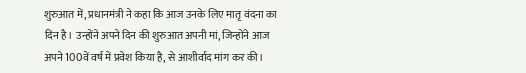शुरुआत में, प्रधानमंत्री ने कहा कि आज उनके लिए मातृ वंदना का दिन है। उन्होंने अपने दिन की शुरुआत अपनी मां, जिन्होंने आज अपने 100वें वर्ष में प्रवेश किया है, से आशीर्वाद मांग कर की।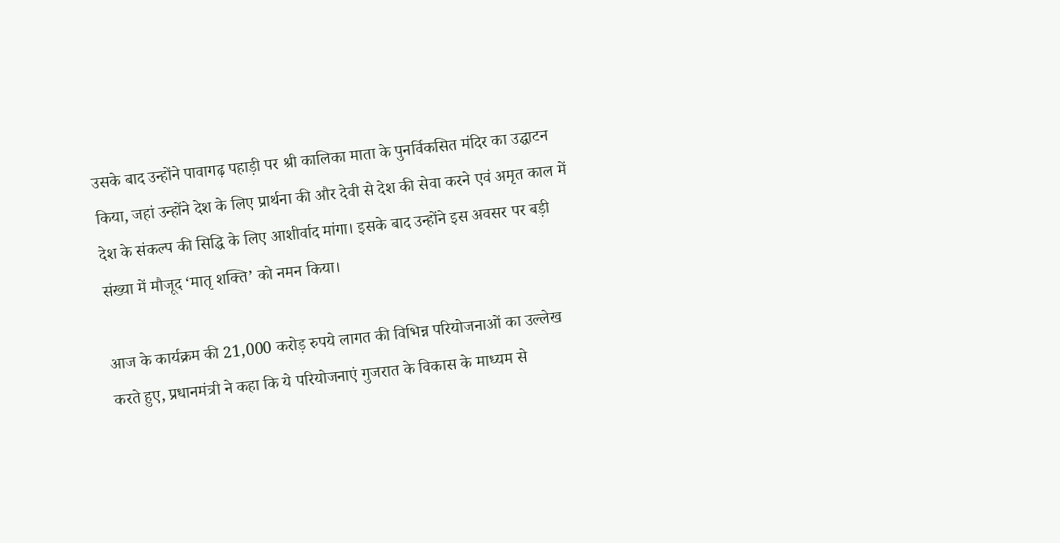उसके बाद उन्होंने पावागढ़ पहाड़ी पर श्री कालिका माता के पुनर्विकसित मंदिर का उद्घाटन किया, जहां उन्होंने देश के लिए प्रार्थना की और देवी से देश की सेवा करने एवं अमृत काल में देश के संकल्प की सिद्धि के लिए आशीर्वाद मांगा। इसके बाद उन्होंने इस अवसर पर बड़ी संख्या में मौजूद ‘मातृ शक्ति’ को नमन किया।

आज के कार्यक्रम की 21,000 करोड़ रुपये लागत की विभिन्न परियोजनाओं का उल्लेख करते हुए, प्रधानमंत्री ने कहा कि ये परियोजनाएं गुजरात के विकास के माध्यम से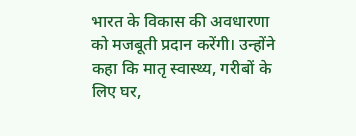भारत के विकास की अवधारणा को मजबूती प्रदान करेंगी। उन्होंने कहा कि मातृ स्वास्थ्य, गरीबों के लिए घर,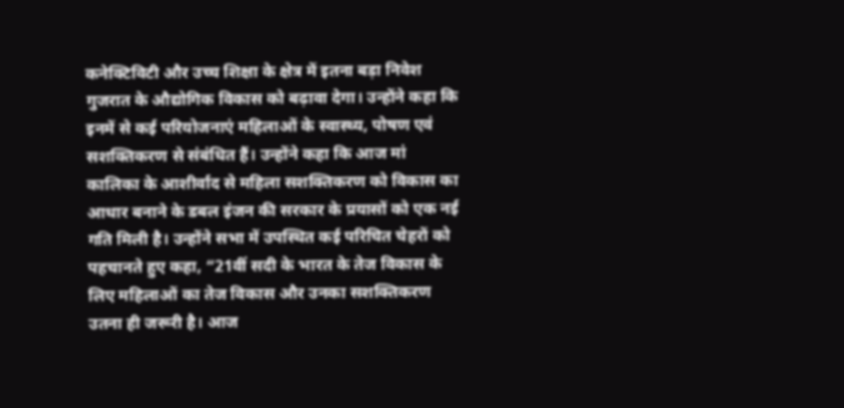कनेक्टिविटी और उच्च शिक्षा के क्षेत्र में इतना बड़ा निवेश गुजरात के औद्योगिक विकास को बढ़ावा देगा। उन्होंने कहा कि इनमें से कई परियोजनाएं महिलाओं के स्वास्थ्य, पोषण एवं सशक्तिकरण से संबंधित हैं। उन्होंने कहा कि आज मां कालिका के आशीर्वाद से महिला सशक्तिकरण को विकास का आधार बनाने के डबल इंजन की सरकार के प्रयासों को एक नई गति मिली है। उन्होंने सभा में उपस्थित कई परिचित चेहरों को पहचानते हुए कहा, “21वीं सदी के भारत के तेज विकास के लिए महिलाओं का तेज विकास और उनका सशक्तिकरण उतना ही जरूरी है। आज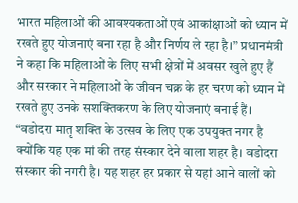भारत महिलाओं की आवश्यकताओं एवं आकांक्षाओं को ध्यान में रखते हुए योजनाएं बना रहा है और निर्णय ले रहा है।” प्रधानमंत्री ने कहा कि महिलाओं के लिए सभी क्षेत्रों में अवसर खुले हुए हैं और सरकार ने महिलाओं के जीवन चक्र के हर चरण को ध्यान में रखते हुए उनके सशक्तिकरण के लिए योजनाएं बनाई हैं। “वडोदरा मातृ शक्ति के उत्सव के लिए एक उपयुक्त नगर है क्योंकि यह एक मां की तरह संस्कार देने वाला शहर है। वडोदरा संस्कार की नगरी है। यह शहर हर प्रकार से यहां आने वालों को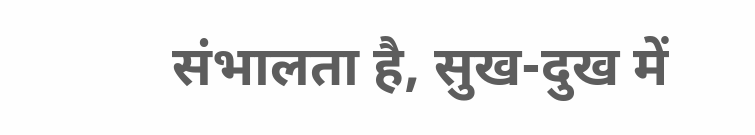संभालता है, सुख-दुख में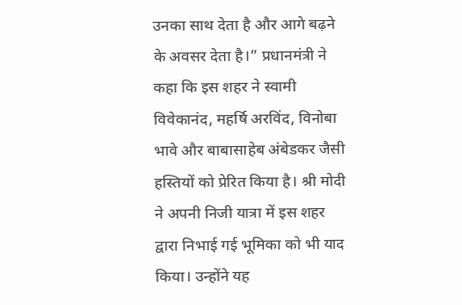उनका साथ देता है और आगे बढ़ने के अवसर देता है।” प्रधानमंत्री ने कहा कि इस शहर ने स्वामी विवेकानंद, महर्षि अरविंद, विनोबा भावे और बाबासाहेब अंबेडकर जैसी हस्तियों को प्रेरित किया है। श्री मोदी ने अपनी निजी यात्रा में इस शहर द्वारा निभाई गई भूमिका को भी याद किया। उन्होंने यह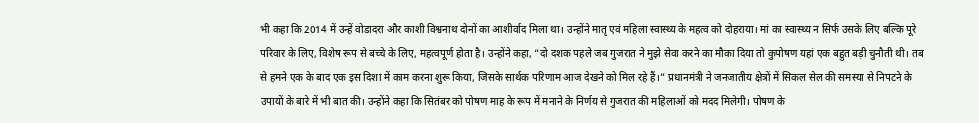भी कहा कि 2014 में उन्हें वोडादरा और काशी विश्वनाथ दोनों का आशीर्वाद मिला था। उन्होंने मातृ एवं महिला स्वास्थ्य के महत्व को दोहराया। मां का स्वास्थ्य न सिर्फ उसके लिए बल्कि पूरे परिवार के लिए, विशेष रूप से बच्चे के लिए, महत्वपूर्ण होता है। उन्होंने कहा, “दो दशक पहले जब गुजरात ने मुझे सेवा करने का मौका दिया तो कुपोषण यहां एक बहुत बड़ी चुनौती थी। तब से हमने एक के बाद एक इस दिशा में काम करना शुरू किया, जिसके सार्थक परिणाम आज देखने को मिल रहे हैं।” प्रधानमंत्री ने जनजातीय क्षेत्रों में सिकल सेल की समस्या से निपटने के उपायों के बारे में भी बात की। उन्होंने कहा कि सितंबर को पोषण माह के रूप में मनाने के निर्णय से गुजरात की महिलाओं को मदद मिलेगी। पोषण के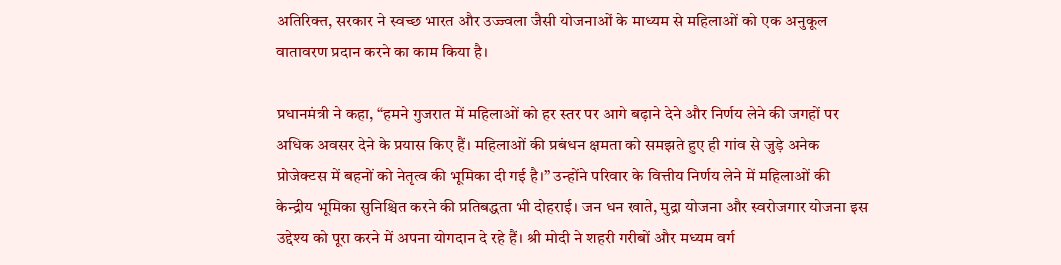अतिरिक्त, सरकार ने स्वच्छ भारत और उज्ज्वला जैसी योजनाओं के माध्यम से महिलाओं को एक अनुकूल वातावरण प्रदान करने का काम किया है।

प्रधानमंत्री ने कहा, “हमने गुजरात में महिलाओं को हर स्तर पर आगे बढ़ाने देने और निर्णय लेने की जगहों पर अधिक अवसर देने के प्रयास किए हैं। महिलाओं की प्रबंधन क्षमता को समझते हुए ही गांव से जुड़े अनेक प्रोजेक्टस में बहनों को नेतृत्व की भूमिका दी गई है।” उन्होंने परिवार के वित्तीय निर्णय लेने में महिलाओं की केन्द्रीय भूमिका सुनिश्चित करने की प्रतिबद्धता भी दोहराई। जन धन खाते, मुद्रा योजना और स्वरोजगार योजना इस उद्देश्य को पूरा करने में अपना योगदान दे रहे हैं। श्री मोदी ने शहरी गरीबों और मध्यम वर्ग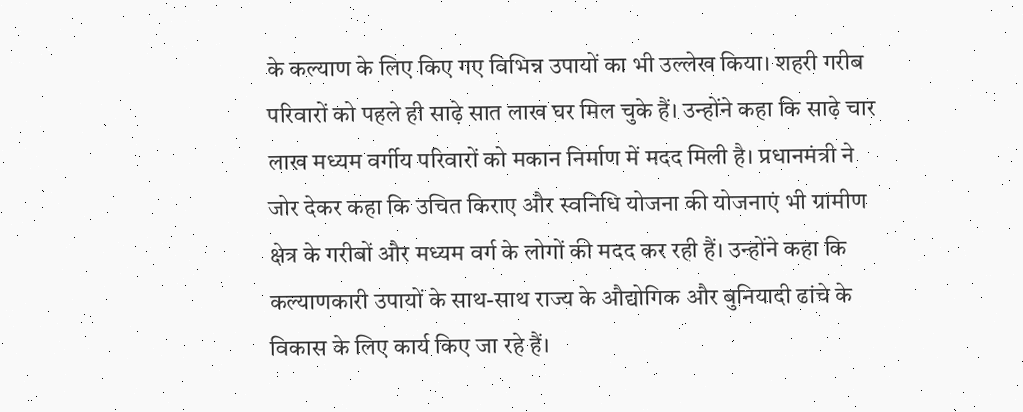के कल्याण के लिए किए गए विभिन्न उपायों का भी उल्लेख किया। शहरी गरीब परिवारों को पहले ही साढ़े सात लाख घर मिल चुके हैं। उन्होंने कहा कि साढ़े चार लाख मध्यम वर्गीय परिवारों को मकान निर्माण में मदद मिली है। प्रधानमंत्री ने जोर देकर कहा कि उचित किराए और स्वनिधि योजना की योजनाएं भी ग्रामीण क्षेत्र के गरीबों और मध्यम वर्ग के लोगों की मदद कर रही हैं। उन्होंने कहा कि कल्याणकारी उपायों के साथ-साथ राज्य के औद्योगिक और बुनियादी ढांचे के विकास के लिए कार्य किए जा रहे हैं।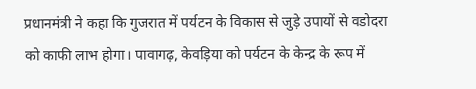प्रधानमंत्री ने कहा कि गुजरात में पर्यटन के विकास से जुड़े उपायों से वडोदरा को काफी लाभ होगा। पावागढ़, केवड़िया को पर्यटन के केन्द्र के रूप में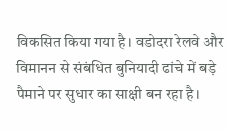विकसित किया गया है। वडोदरा रेलवे और विमानन से संबंधित बुनियादी ढांचे में बड़े पैमाने पर सुधार का साक्षी बन रहा है।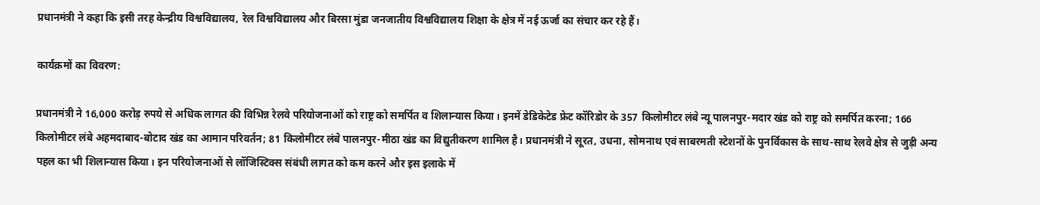प्रधानमंत्री ने कहा कि इसी तरह केन्द्रीय विश्वविद्यालय, रेल विश्वविद्यालय और बिरसा मुंडा जनजातीय विश्वविद्यालय शिक्षा के क्षेत्र में नई ऊर्जा का संचार कर रहे हैं।

कार्यक्रमों का विवरण:

प्रधानमंत्री ने 16,000 करोड़ रुपये से अधिक लागत की विभिन्न रेलवे परियोजनाओं को राष्ट्र को समर्पित व शिलान्यास किया। इनमें डेडिकेटेड फ्रेट कॉरिडोर के 357 किलोमीटर लंबे न्यू पालनपुर-मदार खंड को राष्ट्र को समर्पित करना; 166 किलोमीटर लंबे अहमदाबाद-बोटाद खंड का आमान परिवर्तन; 81 किलोमीटर लंबे पालनपुर-मीठा खंड का विद्युतीकरण शामिल है। प्रधानमंत्री ने सूरत, उधना, सोमनाथ एवं साबरमती स्टेशनों के पुनर्विकास के साथ-साथ रेलवे क्षेत्र से जुड़ी अन्य पहल का भी शिलान्यास किया। इन परियोजनाओं से लॉजिस्टिक्स संबंधी लागत को कम करने और इस इलाके में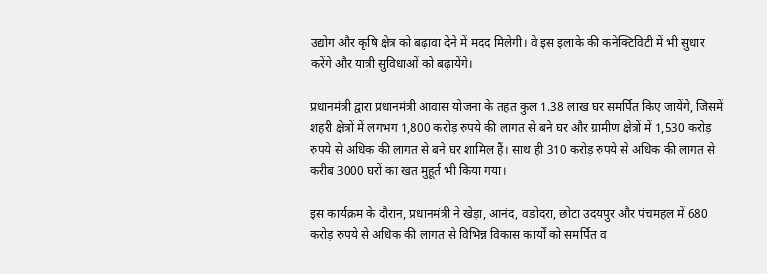उद्योग और कृषि क्षेत्र को बढ़ावा देने में मदद मिलेगी। वे इस इलाके की कनेक्टिविटी में भी सुधार करेंगे और यात्री सुविधाओं को बढ़ायेंगे।

प्रधानमंत्री द्वारा प्रधानमंत्री आवास योजना के तहत कुल 1.38 लाख घर समर्पित किए जायेंगे, जिसमें शहरी क्षेत्रों में लगभग 1,800 करोड़ रुपये की लागत से बने घर और ग्रामीण क्षेत्रों में 1,530 करोड़ रुपये से अधिक की लागत से बने घर शामिल हैं। साथ ही 310 करोड़ रुपये से अधिक की लागत से करीब 3000 घरों का खत मुहूर्त भी किया गया।

इस कार्यक्रम के दौरान, प्रधानमंत्री ने खेड़ा, आनंद, वडोदरा, छोटा उदयपुर और पंचमहल में 680 करोड़ रुपये से अधिक की लागत से विभिन्न विकास कार्यों को समर्पित व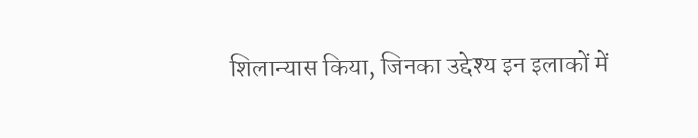शिलान्यास किया, जिनका उद्देश्य इन इलाकों में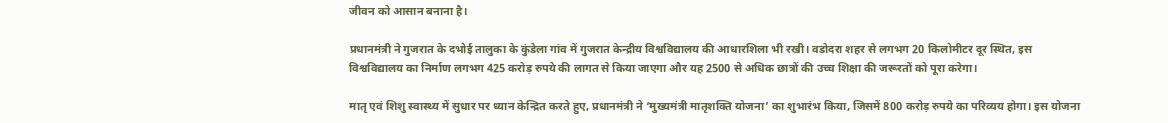जीवन को आसान बनाना है।

प्रधानमंत्री ने गुजरात के दभोई तालुका के कुंडेला गांव में गुजरात केन्द्रीय विश्वविद्यालय की आधारशिला भी रखी। वडोदरा शहर से लगभग 20 किलोमीटर दूर स्थित, इस विश्वविद्यालय का निर्माण लगभग 425 करोड़ रुपये की लागत से किया जाएगा और यह 2500 से अधिक छात्रों की उच्च शिक्षा की जरूरतों को पूरा करेगा।

मातृ एवं शिशु स्वास्थ्य में सुधार पर ध्यान केन्द्रित करते हुए, प्रधानमंत्री ने ‘मुख्यमंत्री मातृशक्ति योजना’ का शुभारंभ किया, जिसमें 800 करोड़ रुपये का परिव्यय होगा। इस योजना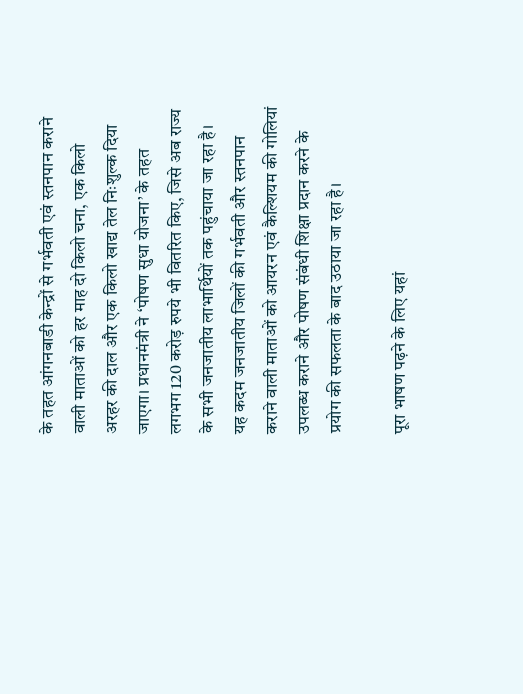के तहत आंगनबाडी केन्द्रों से गर्भवती एवं स्तनपान कराने वाली माताओं को हर माह दो किलो चना, एक किलो अरहर की दाल और एक किलो खाद्य तेल निःशुल्क दिया जाएगा। प्रधानमंत्री ने ‘पोषण सुधा योजना’ के तहत लगभग 120 करोड़ रुपये भी वितरित किए, जिसे अब राज्य के सभी जनजातीय लाभार्थियों तक पहुंचाया जा रहा है। यह कदम जनजातीय जिलों की गर्भवती और स्तनपान कराने वाली माताओं को आयरन एवं कैल्शियम की गोलियां उपलब्ध कराने और पोषण संबंधी शिक्षा प्रदान करने के प्रयोग की सफलता के बाद उठाया जा रहा है।

पूरा भाषण पढ़ने के लिए यहां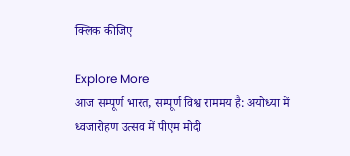क्लिक कीजिए

Explore More
आज सम्पूर्ण भारत, सम्पूर्ण विश्व राममय है: अयोध्या में ध्वजारोहण उत्सव में पीएम मोदी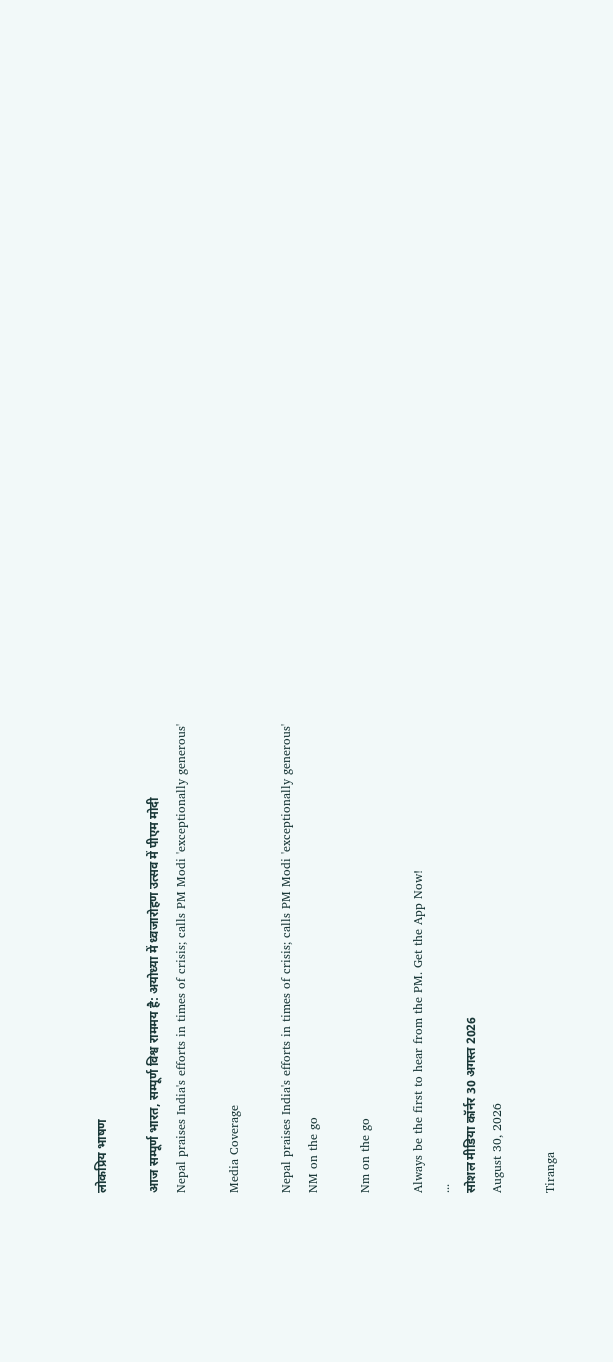लोकप्रिय भाषण

आज सम्पूर्ण भारत, सम्पूर्ण विश्व राममय है: अयोध्या में ध्वजारोहण उत्सव में पीएम मोदी
Nepal praises India's efforts in times of crisis; calls PM Modi 'exceptionally generous'

Media Coverage

Nepal praises India's efforts in times of crisis; calls PM Modi 'exceptionally generous'
NM on the go

Nm on the go

Always be the first to hear from the PM. Get the App Now!
...
सोशल मीडिया कॉर्नर 30 अगस्त 2026
August 30, 2026

Tiranga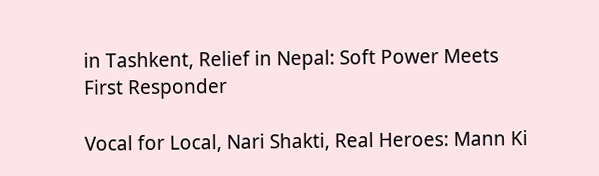in Tashkent, Relief in Nepal: Soft Power Meets First Responder

Vocal for Local, Nari Shakti, Real Heroes: Mann Ki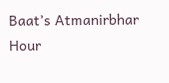Baat’s Atmanirbhar Hour